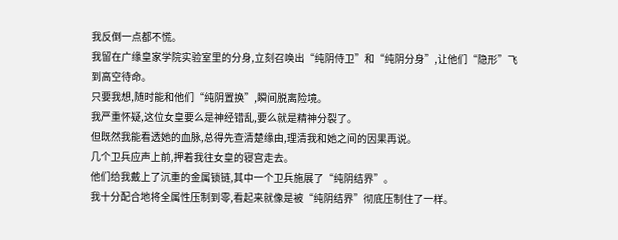我反倒一点都不慌。
我留在广缘皇家学院实验室里的分身,立刻召唤出“纯阴侍卫”和“纯阴分身”,让他们“隐形”飞到高空待命。
只要我想,随时能和他们“纯阴置换”,瞬间脱离险境。
我严重怀疑,这位女皇要么是神经错乱,要么就是精神分裂了。
但既然我能看透她的血脉,总得先查清楚缘由,理清我和她之间的因果再说。
几个卫兵应声上前,押着我往女皇的寝宫走去。
他们给我戴上了沉重的金属锁链,其中一个卫兵施展了“纯阴结界”。
我十分配合地将全属性压制到零,看起来就像是被“纯阴结界”彻底压制住了一样。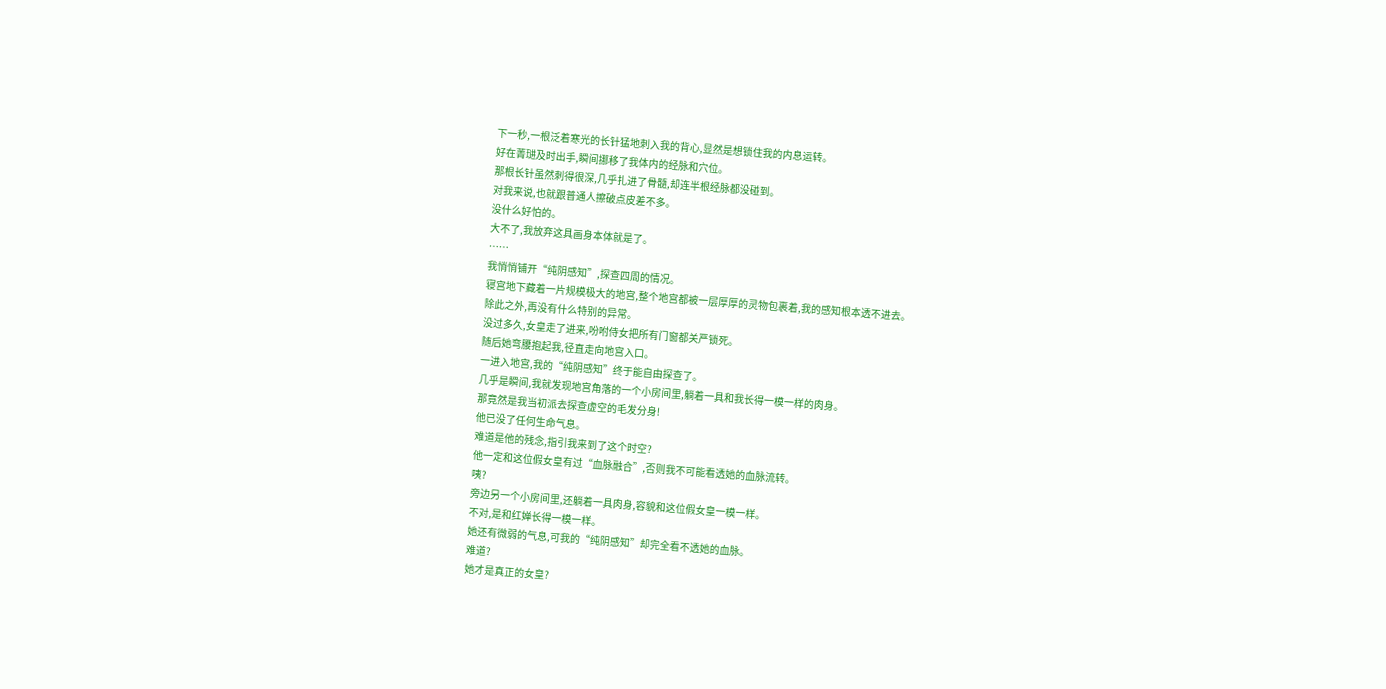下一秒,一根泛着寒光的长针猛地刺入我的背心,显然是想锁住我的内息运转。
好在菁琎及时出手,瞬间挪移了我体内的经脉和穴位。
那根长针虽然刺得很深,几乎扎进了骨髓,却连半根经脉都没碰到。
对我来说,也就跟普通人擦破点皮差不多。
没什么好怕的。
大不了,我放弃这具画身本体就是了。
……
我悄悄铺开“纯阴感知”,探查四周的情况。
寝宫地下藏着一片规模极大的地宫,整个地宫都被一层厚厚的灵物包裹着,我的感知根本透不进去。
除此之外,再没有什么特别的异常。
没过多久,女皇走了进来,吩咐侍女把所有门窗都关严锁死。
随后她弯腰抱起我,径直走向地宫入口。
一进入地宫,我的“纯阴感知”终于能自由探查了。
几乎是瞬间,我就发现地宫角落的一个小房间里,躺着一具和我长得一模一样的肉身。
那竟然是我当初派去探查虚空的毛发分身!
他已没了任何生命气息。
难道是他的残念,指引我来到了这个时空?
他一定和这位假女皇有过“血脉融合”,否则我不可能看透她的血脉流转。
咦?
旁边另一个小房间里,还躺着一具肉身,容貌和这位假女皇一模一样。
不对,是和红婵长得一模一样。
她还有微弱的气息,可我的“纯阴感知”却完全看不透她的血脉。
难道?
她才是真正的女皇?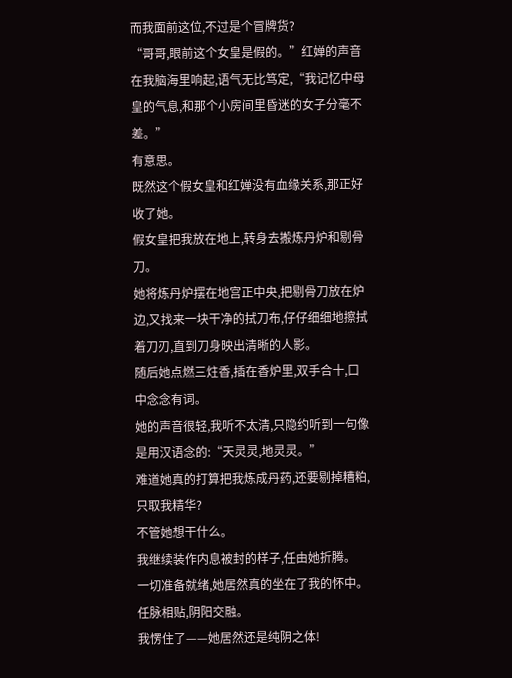而我面前这位,不过是个冒牌货?
“哥哥,眼前这个女皇是假的。”红婵的声音在我脑海里响起,语气无比笃定,“我记忆中母皇的气息,和那个小房间里昏迷的女子分毫不差。”
有意思。
既然这个假女皇和红婵没有血缘关系,那正好收了她。
假女皇把我放在地上,转身去搬炼丹炉和剔骨刀。
她将炼丹炉摆在地宫正中央,把剔骨刀放在炉边,又找来一块干净的拭刀布,仔仔细细地擦拭着刀刃,直到刀身映出清晰的人影。
随后她点燃三炷香,插在香炉里,双手合十,口中念念有词。
她的声音很轻,我听不太清,只隐约听到一句像是用汉语念的:“天灵灵,地灵灵。”
难道她真的打算把我炼成丹药,还要剔掉糟粕,只取我精华?
不管她想干什么。
我继续装作内息被封的样子,任由她折腾。
一切准备就绪,她居然真的坐在了我的怀中。
任脉相贴,阴阳交融。
我愣住了——她居然还是纯阴之体!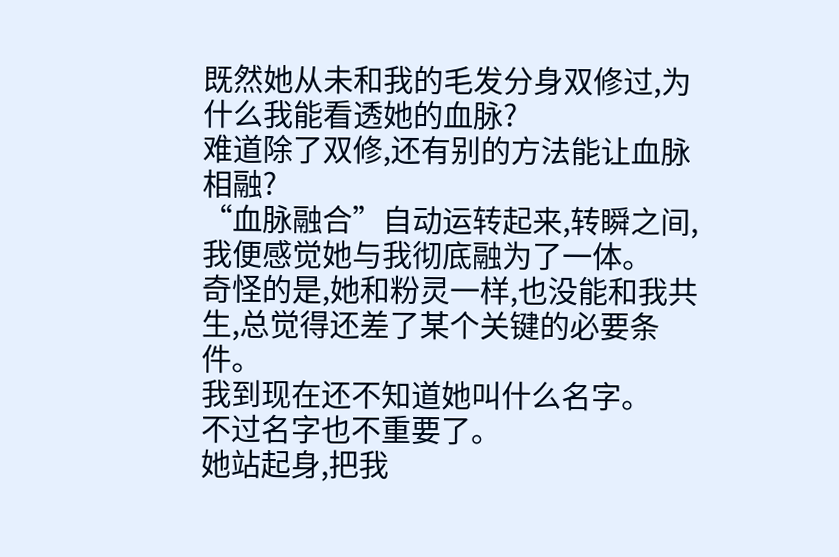既然她从未和我的毛发分身双修过,为什么我能看透她的血脉?
难道除了双修,还有别的方法能让血脉相融?
“血脉融合”自动运转起来,转瞬之间,我便感觉她与我彻底融为了一体。
奇怪的是,她和粉灵一样,也没能和我共生,总觉得还差了某个关键的必要条件。
我到现在还不知道她叫什么名字。
不过名字也不重要了。
她站起身,把我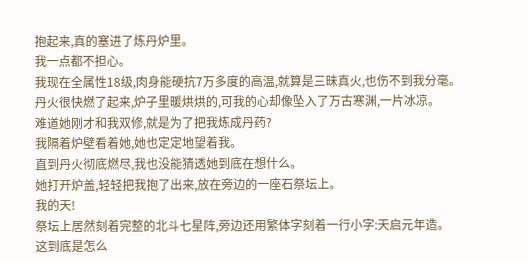抱起来,真的塞进了炼丹炉里。
我一点都不担心。
我现在全属性18级,肉身能硬抗7万多度的高温,就算是三昧真火,也伤不到我分毫。
丹火很快燃了起来,炉子里暖烘烘的,可我的心却像坠入了万古寒渊,一片冰凉。
难道她刚才和我双修,就是为了把我炼成丹药?
我隔着炉壁看着她,她也定定地望着我。
直到丹火彻底燃尽,我也没能猜透她到底在想什么。
她打开炉盖,轻轻把我抱了出来,放在旁边的一座石祭坛上。
我的天!
祭坛上居然刻着完整的北斗七星阵,旁边还用繁体字刻着一行小字:天启元年造。
这到底是怎么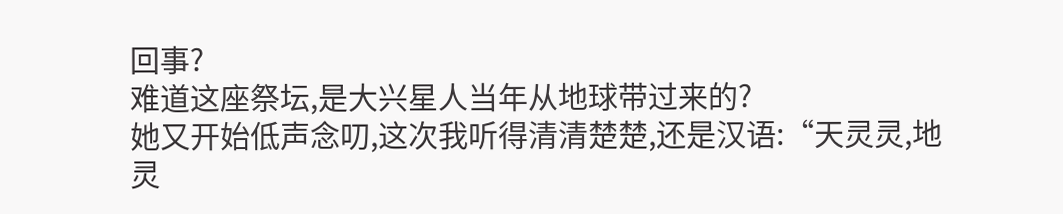回事?
难道这座祭坛,是大兴星人当年从地球带过来的?
她又开始低声念叨,这次我听得清清楚楚,还是汉语:“天灵灵,地灵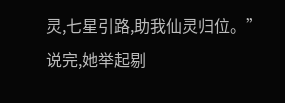灵,七星引路,助我仙灵归位。”
说完,她举起剔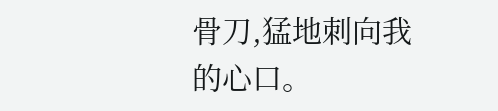骨刀,猛地刺向我的心口。